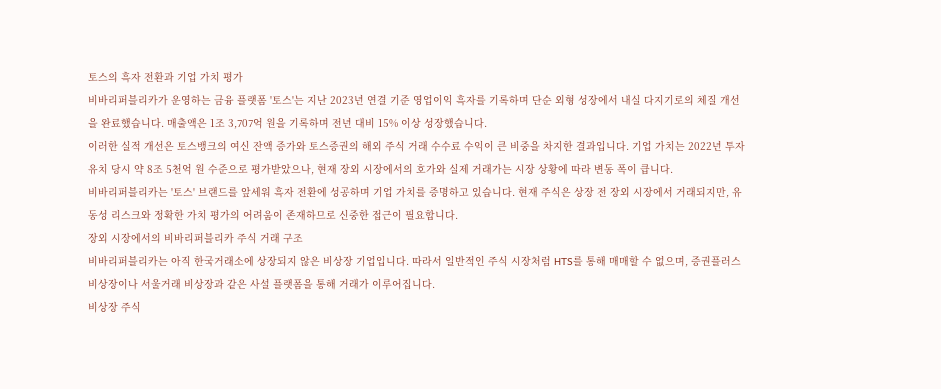토스의 흑자 전환과 기업 가치 평가
비바리퍼블리카가 운영하는 금융 플랫폼 '토스'는 지난 2023년 연결 기준 영업이익 흑자를 기록하며 단순 외형 성장에서 내실 다지기로의 체질 개선을 완료했습니다. 매출액은 1조 3,707억 원을 기록하며 전년 대비 15% 이상 성장했습니다.
이러한 실적 개선은 토스뱅크의 여신 잔액 증가와 토스증권의 해외 주식 거래 수수료 수익이 큰 비중을 차지한 결과입니다. 기업 가치는 2022년 투자 유치 당시 약 8조 5천억 원 수준으로 평가받았으나, 현재 장외 시장에서의 호가와 실제 거래가는 시장 상황에 따라 변동 폭이 큽니다.
비바리퍼블리카는 '토스' 브랜드를 앞세워 흑자 전환에 성공하며 기업 가치를 증명하고 있습니다. 현재 주식은 상장 전 장외 시장에서 거래되지만, 유동성 리스크와 정확한 가치 평가의 어려움이 존재하므로 신중한 접근이 필요합니다.
장외 시장에서의 비바리퍼블리카 주식 거래 구조
비바리퍼블리카는 아직 한국거래소에 상장되지 않은 비상장 기업입니다. 따라서 일반적인 주식 시장처럼 HTS를 통해 매매할 수 없으며, 증권플러스 비상장이나 서울거래 비상장과 같은 사설 플랫폼을 통해 거래가 이루어집니다.
비상장 주식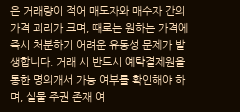은 거래량이 적어 매도자와 매수자 간의 가격 괴리가 크며, 때로는 원하는 가격에 즉시 처분하기 어려운 유동성 문제가 발생합니다. 거래 시 반드시 예탁결제원을 통한 명의개서 가능 여부를 확인해야 하며, 실물 주권 존재 여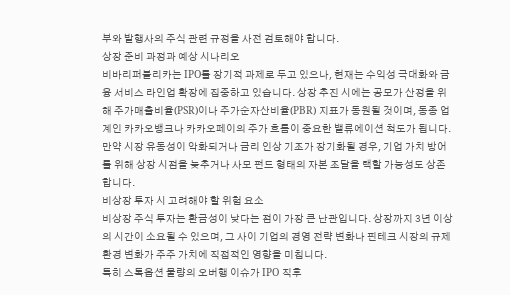부와 발행사의 주식 관련 규정을 사전 검토해야 합니다.
상장 준비 과정과 예상 시나리오
비바리퍼블리카는 IPO를 장기적 과제로 두고 있으나, 현재는 수익성 극대화와 금융 서비스 라인업 확장에 집중하고 있습니다. 상장 추진 시에는 공모가 산정을 위해 주가매출비율(PSR)이나 주가순자산비율(PBR) 지표가 동원될 것이며, 동종 업계인 카카오뱅크나 카카오페이의 주가 흐름이 중요한 밸류에이션 척도가 됩니다. 만약 시장 유동성이 악화되거나 금리 인상 기조가 장기화될 경우, 기업 가치 방어를 위해 상장 시점을 늦추거나 사모 펀드 형태의 자본 조달을 택할 가능성도 상존합니다.
비상장 투자 시 고려해야 할 위험 요소
비상장 주식 투자는 환금성이 낮다는 점이 가장 큰 난관입니다. 상장까지 3년 이상의 시간이 소요될 수 있으며, 그 사이 기업의 경영 전략 변화나 핀테크 시장의 규제 환경 변화가 주주 가치에 직접적인 영향을 미칩니다.
특히 스톡옵션 물량의 오버행 이슈가 IPO 직후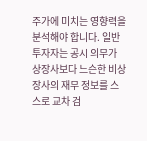주가에 미치는 영향력을 분석해야 합니다. 일반 투자자는 공시 의무가 상장사보다 느슨한 비상장사의 재무 정보를 스스로 교차 검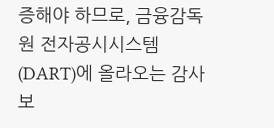증해야 하므로, 금융감독원 전자공시시스템(DART)에 올라오는 감사보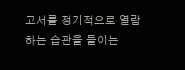고서를 정기적으로 열람하는 습관을 들이는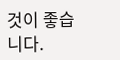것이 좋습니다.